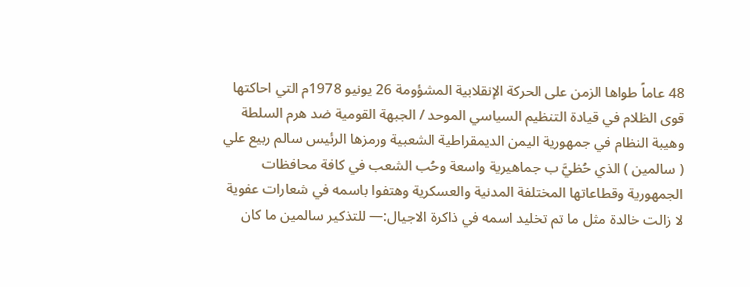48 عاماً طواها الزمن على الحركة الإنقلابية المشؤومة 26 يونيو 1978م التي احاكتها قوى الظلام في قيادة التنظيم السياسي الموحد / الجبهة القومية ضد هرم السلطة وهيبة النظام في جمهورية اليمن الديمقراطية الشعبية ورمزها الرئيس سالم ربيع علي ( سالمين ) الذي حُظيَّ ب جماهيرية واسعة وحُب الشعب في كافة محافظات الجمهورية وقطاعاتها المختلفة المدنية والعسكرية وهتفوا باسمه في شعارات عفوية لا زالت خالدة مثل ما تم تخليد اسمه في ذاكرة الاجيال:— للتذكير سالمين ما كان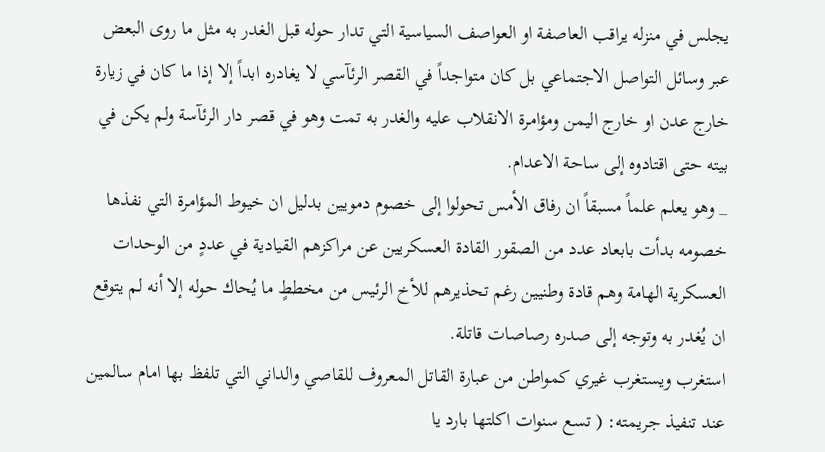يجلس في منزله يراقب العاصفة او العواصف السياسية التي تدار حوله قبل الغدر به مثل ما روى البعض عبر وسائل التواصل الاجتماعي بل كان متواجداً في القصر الرئآسي لا يغادره ابداً إلا إذا ما كان في زيارة خارج عدن او خارج اليمن ومؤامرة الانقلاب عليه والغدر به تمت وهو في قصر دار الرئآسة ولم يكن في بيته حتى اقتادوه إلى ساحة الاعدام.
_ وهو يعلم علماً مسبقاً ان رفاق الأمس تحولوا إلى خصوم دمويين بدليل ان خيوط المؤامرة التي نفذها خصومه بدأت بابعاد عدد من الصقور القادة العسكريين عن مراكزهم القيادية في عددٍ من الوحدات العسكرية الهامة وهم قادة وطنيين رغم تحذيرهم للأخ الرئيس من مخططٍ ما يُحاك حوله إلا أنه لم يتوقع ان يُغدر به وتوجه إلى صدره رصاصات قاتلة.
استغرب ويستغرب غيري كمواطن من عبارة القاتل المعروف للقاصي والداني التي تلفظ بها امام سالمين عند تنفيذ جريمته: ( تسع سنوات اكلتها بارد يا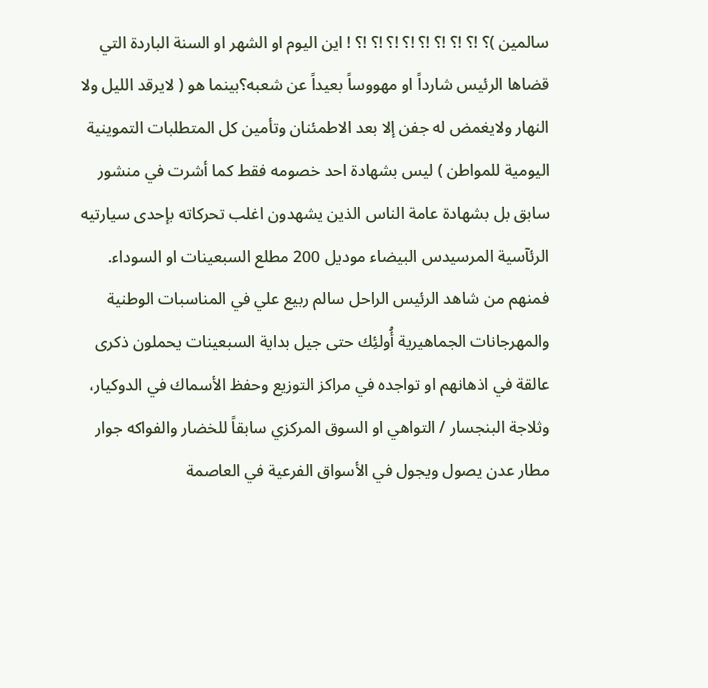سالمين )؟ !؟ !؟ !؟ !؟ !؟ !؟ !؟ !؟ ! اين اليوم او الشهر او السنة الباردة التي قضاها الرئيس شارداً او مهووساً بعيداً عن شعبه؟بينما هو ( لايرقد الليل ولا النهار ولايغمض له جفن إلا بعد الاطمئنان وتأمين كل المتطلبات التموينية اليومية للمواطن ) ليس بشهادة احد خصومه فقط كما أشرت في منشور سابق بل بشهادة عامة الناس الذين يشهدون اغلب تحركاته بإحدى سيارتيه الرئآسية المرسيدس البيضاء موديل 200 مطلع السبعينات او السوداء.
فمنهم من شاهد الرئيس الراحل سالم ربيع علي في المناسبات الوطنية والمهرجانات الجماهيرية أُولئِك حتى جيل بداية السبعينات يحملون ذكرى عالقة في اذهانهم او تواجده في مراكز التوزيع وحفظ الأسماك في الدوكيار، وثلاجة البنجسار / التواهي او السوق المركزي سابقاً للخضار والفواكه جوار مطار عدن يصول ويجول في الأسواق الفرعية في العاصمة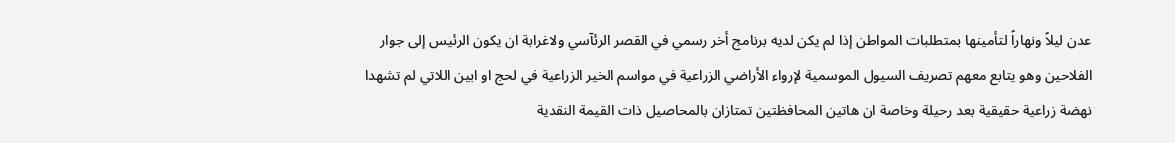عدن ليلاً ونهاراً لتأمينها بمتطلبات المواطن إذا لم يكن لديه برنامج أخر رسمي في القصر الرئآسي ولاغرابة ان يكون الرئيس إلى جوار الفلاحين وهو يتابع معهم تصريف السيول الموسمية لإرواء الأراضي الزراعية في مواسم الخير الزراعية في لحج او ابين اللاتي لم تشهدا نهضة زراعية حقيقية بعد رحيلة وخاصة ان هاتين المحافظتين تمتازان بالمحاصيل ذات القيمة النقدية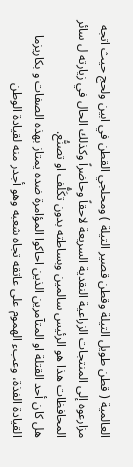العالمية ( قطن طويل التيلة وقطن قصير التيلة ) ومحلجي القطن في ابين ولحج حيث اتجه مزارعوه إلى المنتجات الزراعية النقدية السريعة لاحقاً وحاضراً وكذلك الحال في زيارته ل سائر المحافظات هذا هو الرئيس سالمين وبساطته بدون تكَلُّف او تصنُّع.
هل كان أحد القتلة او المتآمرين الذين احاكوا المؤامرة ضده يمتاز بهذه الصفات و بكاريزما القيادة الفذة، وعبء الهموم على عاتقه تجاه شعبه وهو أجدر منه لقيادة الوطن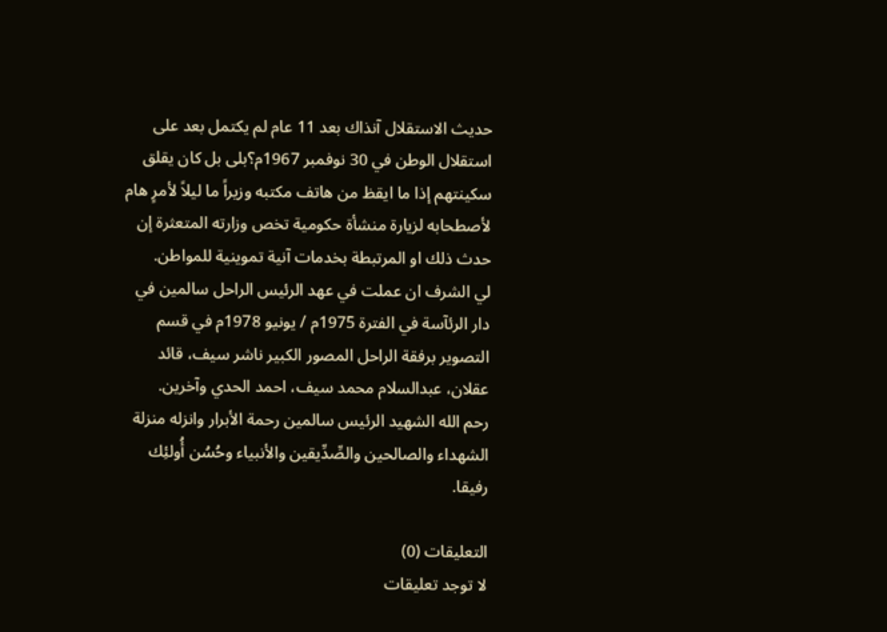حديث الاستقلال آنذاك بعد 11 عام لم يكتمل بعد على استقلال الوطن في 30 نوفمبر 1967م؟بلى بل كان يقلق سكينتهم إذا ما ايقظ من هاتف مكتبه وزيراً ما ليلاً لأمرٍ هام لأصطحابه لزيارة منشأة حكومية تخص وزارته المتعثرة إن حدث ذلك او المرتبطة بخدمات آنية تموينية للمواطن.
لي الشرف ان عملت في عهد الرئيس الراحل سالمين في دار الرئآسة في الفترة 1975م / يونيو 1978م في قسم التصوير برفقة الراحل المصور الكبير ناشر سيف، قائد عقلان، عبدالسلام محمد سيف، احمد الحدي وآخرين.
رحم الله الشهيد الرئيس سالمين رحمة الأبرار وانزله منزلة الشهداء والصالحين والصِّدِّيقين والأنبياء وحُسُن أُولئِك رفيقا.

التعليقات (0)
لا توجد تعليقات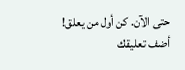حتى الآن. كن أول من يعلق!
أضف تعليقك